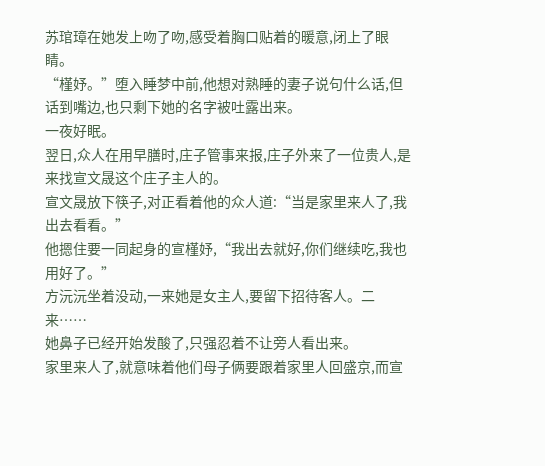苏琯璋在她发上吻了吻,感受着胸口贴着的暖意,闭上了眼睛。
“槿妤。”堕入睡梦中前,他想对熟睡的妻子说句什么话,但话到嘴边,也只剩下她的名字被吐露出来。
一夜好眠。
翌日,众人在用早膳时,庄子管事来报,庄子外来了一位贵人,是来找宣文晟这个庄子主人的。
宣文晟放下筷子,对正看着他的众人道:“当是家里来人了,我出去看看。”
他摁住要一同起身的宣槿妤,“我出去就好,你们继续吃,我也用好了。”
方沅沅坐着没动,一来她是女主人,要留下招待客人。二来……
她鼻子已经开始发酸了,只强忍着不让旁人看出来。
家里来人了,就意味着他们母子俩要跟着家里人回盛京,而宣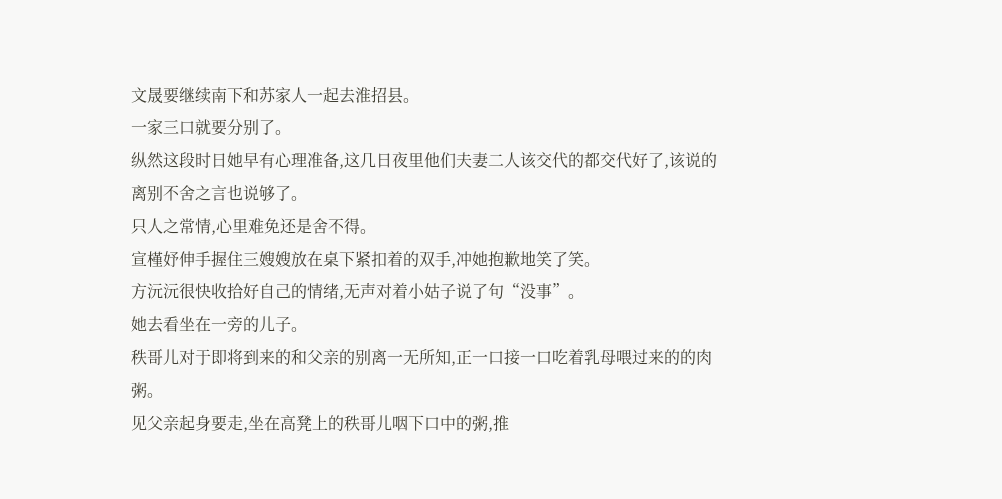文晟要继续南下和苏家人一起去淮招县。
一家三口就要分别了。
纵然这段时日她早有心理准备,这几日夜里他们夫妻二人该交代的都交代好了,该说的离别不舍之言也说够了。
只人之常情,心里难免还是舍不得。
宣槿妤伸手握住三嫂嫂放在桌下紧扣着的双手,冲她抱歉地笑了笑。
方沅沅很快收拾好自己的情绪,无声对着小姑子说了句“没事”。
她去看坐在一旁的儿子。
秩哥儿对于即将到来的和父亲的别离一无所知,正一口接一口吃着乳母喂过来的的肉粥。
见父亲起身要走,坐在高凳上的秩哥儿咽下口中的粥,推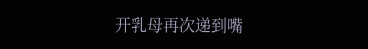开乳母再次递到嘴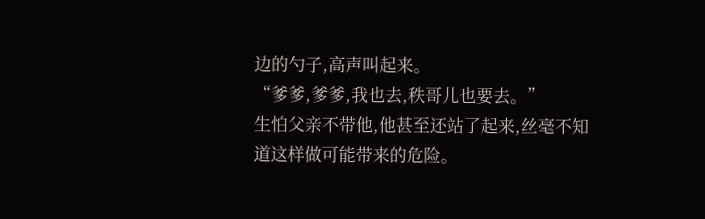边的勺子,高声叫起来。
“爹爹,爹爹,我也去,秩哥儿也要去。”
生怕父亲不带他,他甚至还站了起来,丝毫不知道这样做可能带来的危险。